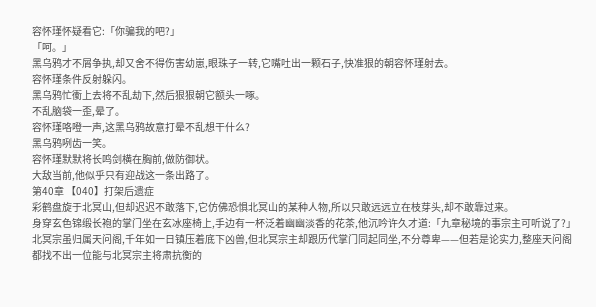容怀瑾怀疑看它:「你骗我的吧?」
「呵。」
黑乌鸦才不屑争执,却又舍不得伤害幼崽,眼珠子一转,它嘴吐出一颗石子,快准狠的朝容怀瑾射去。
容怀瑾条件反射躲闪。
黑乌鸦忙衝上去将不乱劫下,然后狠狠朝它额头一啄。
不乱脑袋一歪,晕了。
容怀瑾咯噔一声,这黑乌鸦故意打晕不乱想干什么?
黑乌鸦咧齿一笑。
容怀瑾默默将长鸣剑横在胸前,做防御状。
大敌当前,他似乎只有迎战这一条出路了。
第40章 【040】打架后遗症
彩鹤盘旋于北冥山,但却迟迟不敢落下,它仿佛恐惧北冥山的某种人物,所以只敢远远立在枝芽头,却不敢靠过来。
身穿玄色锦缎长袍的掌门坐在玄冰座椅上,手边有一杯泛着幽幽淡香的花茶,他沉吟许久才道:「九章秘境的事宗主可听说了?」
北冥宗虽归属天问阁,千年如一日镇压着底下凶兽,但北冥宗主却跟历代掌门同起同坐,不分尊卑——但若是论实力,整座天问阁都找不出一位能与北冥宗主将肃抗衡的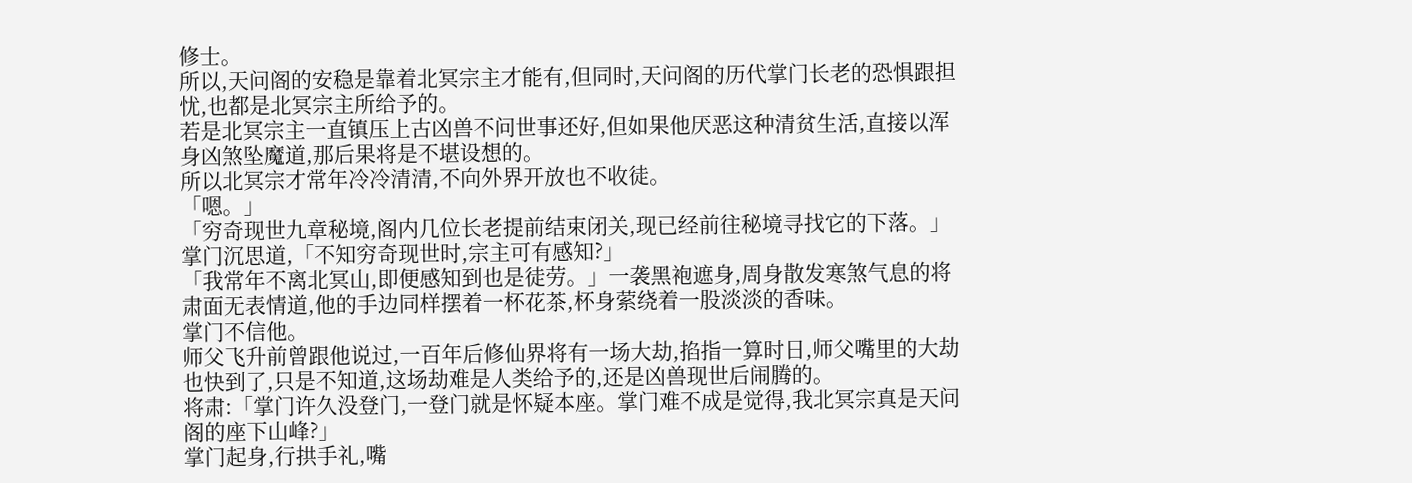修士。
所以,天问阁的安稳是靠着北冥宗主才能有,但同时,天问阁的历代掌门长老的恐惧跟担忧,也都是北冥宗主所给予的。
若是北冥宗主一直镇压上古凶兽不问世事还好,但如果他厌恶这种清贫生活,直接以浑身凶煞坠魔道,那后果将是不堪设想的。
所以北冥宗才常年冷冷清清,不向外界开放也不收徒。
「嗯。」
「穷奇现世九章秘境,阁内几位长老提前结束闭关,现已经前往秘境寻找它的下落。」掌门沉思道,「不知穷奇现世时,宗主可有感知?」
「我常年不离北冥山,即便感知到也是徒劳。」一袭黑袍遮身,周身散发寒煞气息的将肃面无表情道,他的手边同样摆着一杯花茶,杯身萦绕着一股淡淡的香味。
掌门不信他。
师父飞升前曾跟他说过,一百年后修仙界将有一场大劫,掐指一算时日,师父嘴里的大劫也快到了,只是不知道,这场劫难是人类给予的,还是凶兽现世后闹腾的。
将肃:「掌门许久没登门,一登门就是怀疑本座。掌门难不成是觉得,我北冥宗真是天问阁的座下山峰?」
掌门起身,行拱手礼,嘴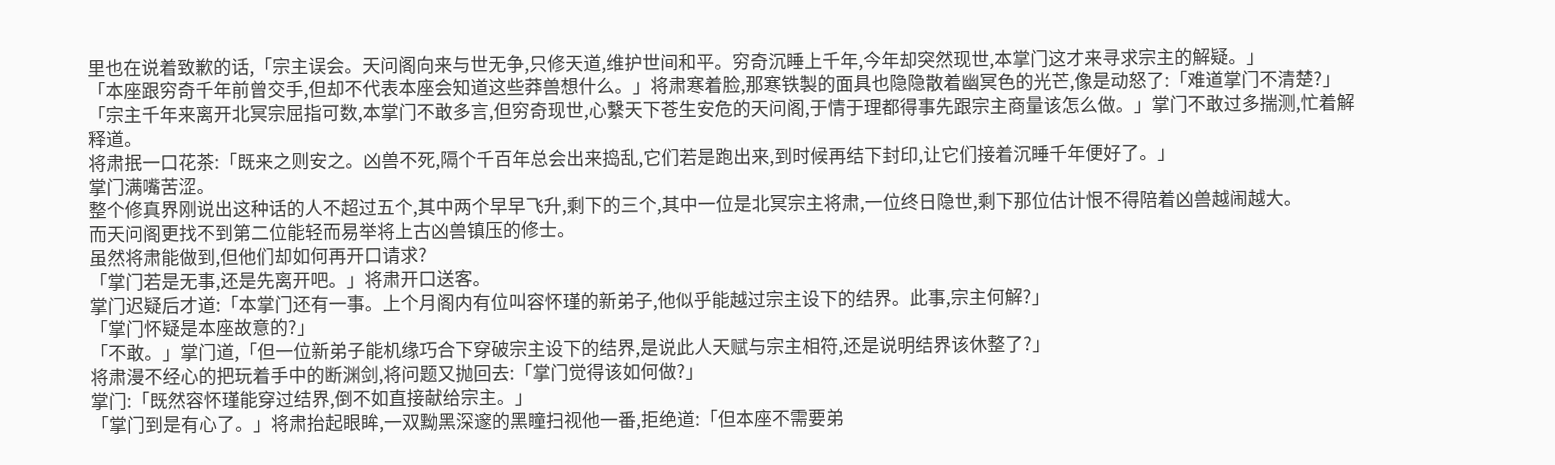里也在说着致歉的话,「宗主误会。天问阁向来与世无争,只修天道,维护世间和平。穷奇沉睡上千年,今年却突然现世,本掌门这才来寻求宗主的解疑。」
「本座跟穷奇千年前曾交手,但却不代表本座会知道这些莽兽想什么。」将肃寒着脸,那寒铁製的面具也隐隐散着幽冥色的光芒,像是动怒了:「难道掌门不清楚?」
「宗主千年来离开北冥宗屈指可数,本掌门不敢多言,但穷奇现世,心繫天下苍生安危的天问阁,于情于理都得事先跟宗主商量该怎么做。」掌门不敢过多揣测,忙着解释道。
将肃抿一口花茶:「既来之则安之。凶兽不死,隔个千百年总会出来捣乱,它们若是跑出来,到时候再结下封印,让它们接着沉睡千年便好了。」
掌门满嘴苦涩。
整个修真界刚说出这种话的人不超过五个,其中两个早早飞升,剩下的三个,其中一位是北冥宗主将肃,一位终日隐世,剩下那位估计恨不得陪着凶兽越闹越大。
而天问阁更找不到第二位能轻而易举将上古凶兽镇压的修士。
虽然将肃能做到,但他们却如何再开口请求?
「掌门若是无事,还是先离开吧。」将肃开口送客。
掌门迟疑后才道:「本掌门还有一事。上个月阁内有位叫容怀瑾的新弟子,他似乎能越过宗主设下的结界。此事,宗主何解?」
「掌门怀疑是本座故意的?」
「不敢。」掌门道,「但一位新弟子能机缘巧合下穿破宗主设下的结界,是说此人天赋与宗主相符,还是说明结界该休整了?」
将肃漫不经心的把玩着手中的断渊剑,将问题又抛回去:「掌门觉得该如何做?」
掌门:「既然容怀瑾能穿过结界,倒不如直接献给宗主。」
「掌门到是有心了。」将肃抬起眼眸,一双黝黑深邃的黑瞳扫视他一番,拒绝道:「但本座不需要弟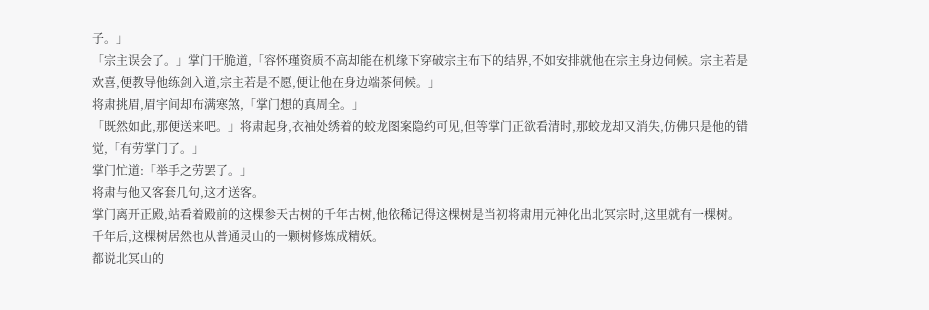子。」
「宗主误会了。」掌门干脆道,「容怀瑾资质不高却能在机缘下穿破宗主布下的结界,不如安排就他在宗主身边伺候。宗主若是欢喜,便教导他练剑入道,宗主若是不愿,便让他在身边端茶伺候。」
将肃挑眉,眉宇间却布满寒煞,「掌门想的真周全。」
「既然如此,那便送来吧。」将肃起身,衣袖处绣着的蛟龙图案隐约可见,但等掌门正欲看清时,那蛟龙却又消失,仿佛只是他的错觉,「有劳掌门了。」
掌门忙道:「举手之劳罢了。」
将肃与他又客套几句,这才送客。
掌门离开正殿,站看着殿前的这棵参天古树的千年古树,他依稀记得这棵树是当初将肃用元神化出北冥宗时,这里就有一棵树。千年后,这棵树居然也从普通灵山的一颗树修炼成精妖。
都说北冥山的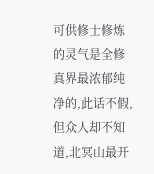可供修士修炼的灵气是全修真界最浓郁纯净的,此话不假,但众人却不知道,北冥山最开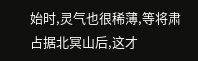始时,灵气也很稀薄,等将肃占据北冥山后,这才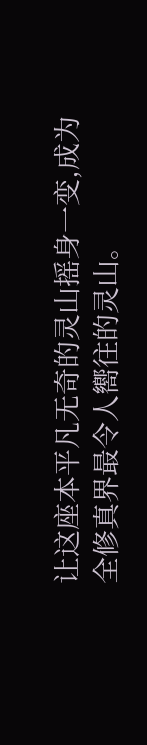让这座本平凡无奇的灵山摇身一变,成为全修真界最令人嚮往的灵山。